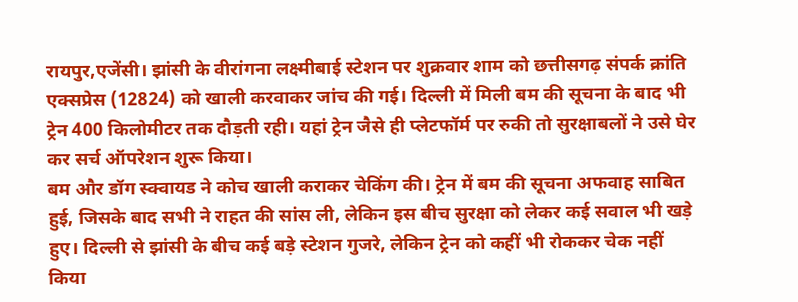रायपुर,एजेंसी। झांसी के वीरांगना लक्ष्मीबाई स्टेशन पर शुक्रवार शाम को छत्तीसगढ़ संपर्क क्रांति एक्सप्रेस (12824) को खाली करवाकर जांच की गई। दिल्ली में मिली बम की सूचना के बाद भी ट्रेन 400 किलोमीटर तक दौड़ती रही। यहां ट्रेन जैसे ही प्लेटफॉर्म पर रुकी तो सुरक्षाबलों ने उसे घेर कर सर्च ऑपरेशन शुरू किया।
बम और डॉग स्क्वायड ने कोच खाली कराकर चेकिंग की। ट्रेन में बम की सूचना अफवाह साबित हुई, जिसके बाद सभी ने राहत की सांस ली, लेकिन इस बीच सुरक्षा को लेकर कई सवाल भी खड़े हुए। दिल्ली से झांसी के बीच कई बड़े स्टेशन गुजरे, लेकिन ट्रेन को कहीं भी रोककर चेक नहीं किया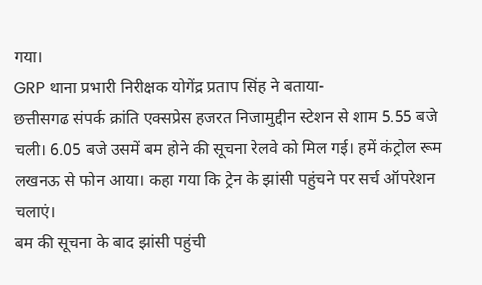गया।
GRP थाना प्रभारी निरीक्षक योगेंद्र प्रताप सिंह ने बताया-
छत्तीसगढ संपर्क क्रांति एक्सप्रेस हजरत निजामुद्दीन स्टेशन से शाम 5.55 बजे चली। 6.05 बजे उसमें बम होने की सूचना रेलवे को मिल गई। हमें कंट्रोल रूम लखनऊ से फोन आया। कहा गया कि ट्रेन के झांसी पहुंचने पर सर्च ऑपरेशन चलाएं।
बम की सूचना के बाद झांसी पहुंची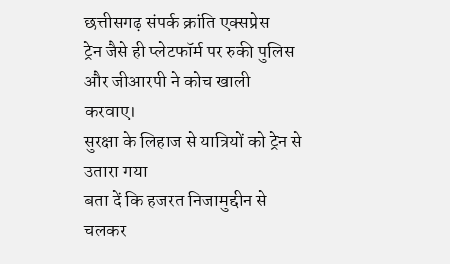छत्तीसगढ़ संपर्क क्रांति एक्सप्रेस
ट्रेन जैसे ही प्लेटफॉर्म पर रुकी पुलिस और जीआरपी ने कोच खाली करवाए।
सुरक्षा के लिहाज से यात्रियों को ट्रेन से उतारा गया
बता दें कि हजरत निजामुद्दीन से चलकर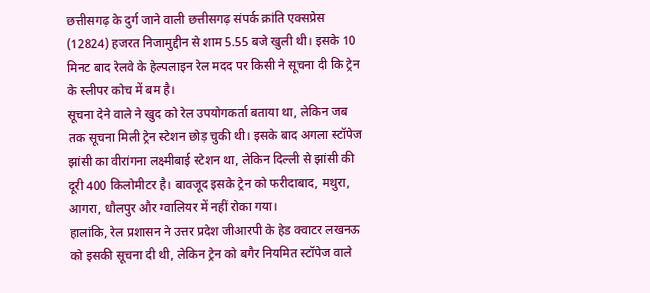छत्तीसगढ़ के दुर्ग जाने वाली छत्तीसगढ़ संपर्क क्रांति एक्सप्रेस (12824) हजरत निजामुद्दीन से शाम 5.55 बजे खुली थी। इसके 10 मिनट बाद रेलवे के हेल्पलाइन रेल मदद पर किसी ने सूचना दी कि ट्रेन के स्लीपर कोच में बम है।
सूचना देने वाले ने खुद को रेल उपयोगकर्ता बताया था, लेकिन जब तक सूचना मिली ट्रेन स्टेशन छोड़ चुकी थी। इसके बाद अगला स्टॉपेज झांसी का वीरांगना लक्ष्मीबाई स्टेशन था, लेकिन दिल्ली से झांसी की दूरी 400 किलोमीटर है। बावजूद इसके ट्रेन को फरीदाबाद, मथुरा, आगरा, धौलपुर और ग्वालियर में नहीं रोका गया।
हालांकि, रेल प्रशासन ने उत्तर प्रदेश जीआरपी के हेड क्वाटर लखनऊ को इसकी सूचना दी थी, लेकिन ट्रेन को बगैर नियमित स्टॉपेज वाले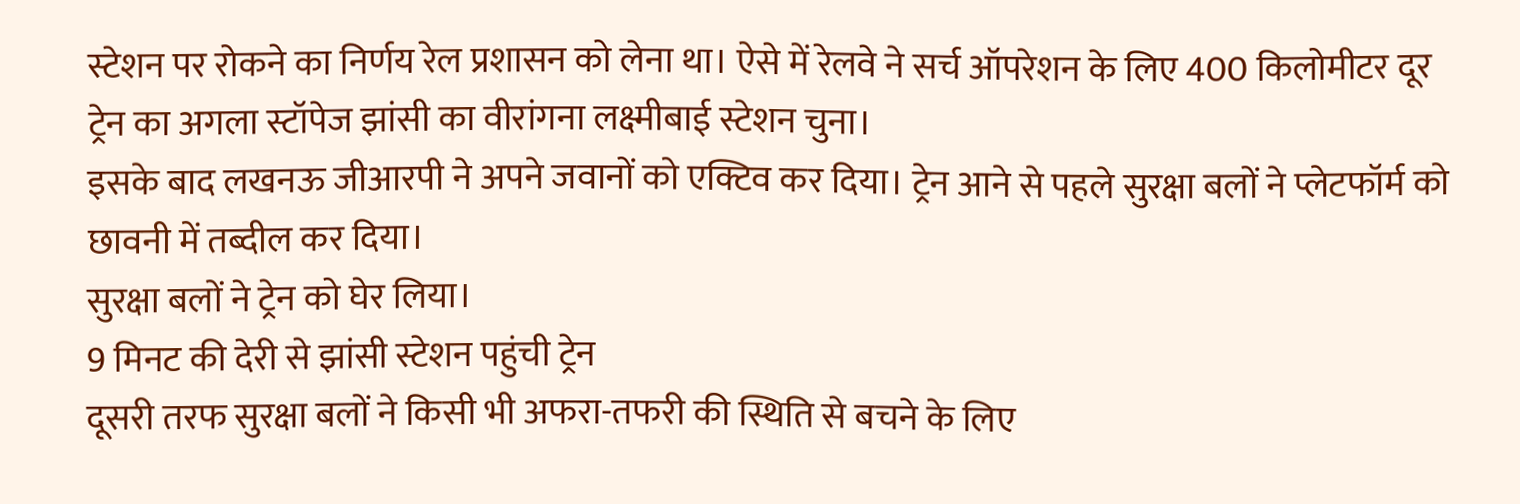स्टेशन पर रोकने का निर्णय रेल प्रशासन को लेना था। ऐसे में रेलवे ने सर्च ऑपरेशन के लिए 400 किलोमीटर दूर ट्रेन का अगला स्टॉपेज झांसी का वीरांगना लक्ष्मीबाई स्टेशन चुना।
इसके बाद लखनऊ जीआरपी ने अपने जवानों को एक्टिव कर दिया। ट्रेन आने से पहले सुरक्षा बलों ने प्लेटफॉर्म को छावनी में तब्दील कर दिया।
सुरक्षा बलों ने ट्रेन को घेर लिया।
9 मिनट की देरी से झांसी स्टेशन पहुंची ट्रेन
दूसरी तरफ सुरक्षा बलों ने किसी भी अफरा-तफरी की स्थिति से बचने के लिए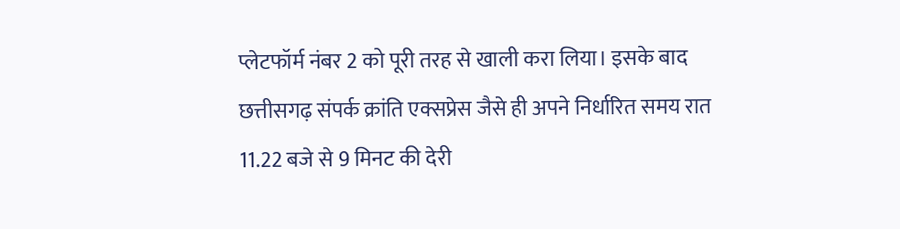प्लेटफॉर्म नंबर 2 को पूरी तरह से खाली करा लिया। इसके बाद छत्तीसगढ़ संपर्क क्रांति एक्सप्रेस जैसे ही अपने निर्धारित समय रात 11.22 बजे से 9 मिनट की देरी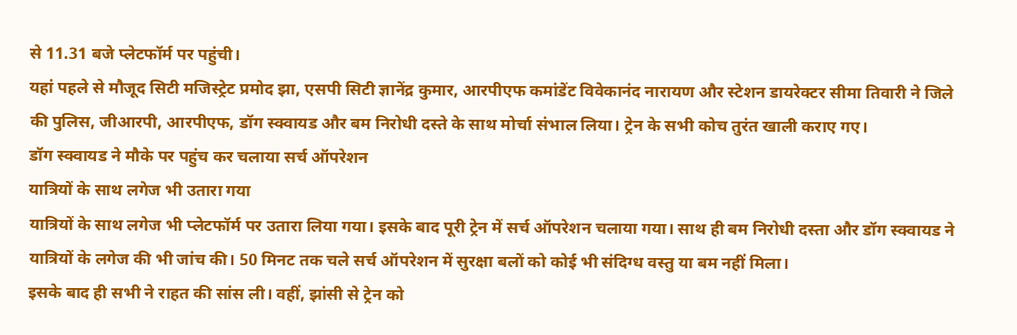से 11.31 बजे प्लेटफॉर्म पर पहुंची।
यहां पहले से मौजूद सिटी मजिस्ट्रेट प्रमोद झा, एसपी सिटी ज्ञानेंद्र कुमार, आरपीएफ कमांडेंट विवेकानंद नारायण और स्टेशन डायरेक्टर सीमा तिवारी ने जिले की पुलिस, जीआरपी, आरपीएफ, डॉग स्क्वायड और बम निरोधी दस्ते के साथ मोर्चा संभाल लिया। ट्रेन के सभी कोच तुरंत खाली कराए गए।
डॉग स्क्वायड ने मौके पर पहुंच कर चलाया सर्च ऑपरेशन
यात्रियों के साथ लगेज भी उतारा गया
यात्रियों के साथ लगेज भी प्लेटफॉर्म पर उतारा लिया गया। इसके बाद पूरी ट्रेन में सर्च ऑपरेशन चलाया गया। साथ ही बम निरोधी दस्ता और डॉग स्क्वायड ने यात्रियों के लगेज की भी जांच की। 50 मिनट तक चले सर्च ऑपरेशन में सुरक्षा बलों को कोई भी संदिग्ध वस्तु या बम नहीं मिला।
इसके बाद ही सभी ने राहत की सांस ली। वहीं, झांसी से ट्रेन को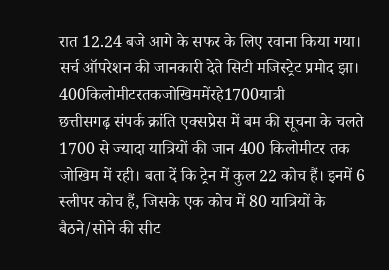रात 12.24 बजे आगे के सफर के लिए रवाना किया गया।
सर्च ऑपरेशन की जानकारी देते सिटी मजिस्ट्रेट प्रमोद झा।
400किलोमीटरतकजोखिममेंरहे1700यात्री
छत्तीसगढ़ संपर्क क्रांति एक्सप्रेस में बम की सूचना के चलते 1700 से ज्यादा यात्रियों की जान 400 किलोमीटर तक जोखिम में रही। बता दें कि ट्रेन में कुल 22 कोच हैं। इनमें 6 स्लीपर कोच हैं, जिसके एक कोच में 80 यात्रियों के बैठने/सोने की सीट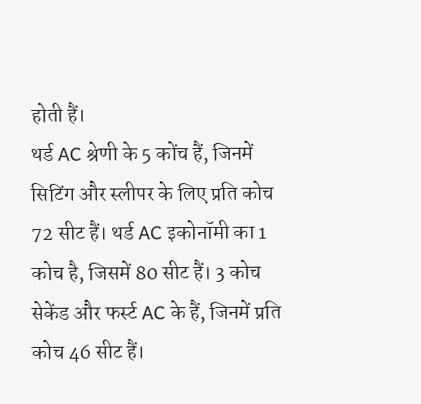होती हैं।
थर्ड AC श्रेणी के 5 कोंच हैं, जिनमें सिटिंग और स्लीपर के लिए प्रति कोच 72 सीट हैं। थर्ड AC इकोनॉमी का 1 कोच है, जिसमें 80 सीट हैं। 3 कोच सेकेंड और फर्स्ट AC के हैं, जिनमें प्रति कोच 46 सीट हैं।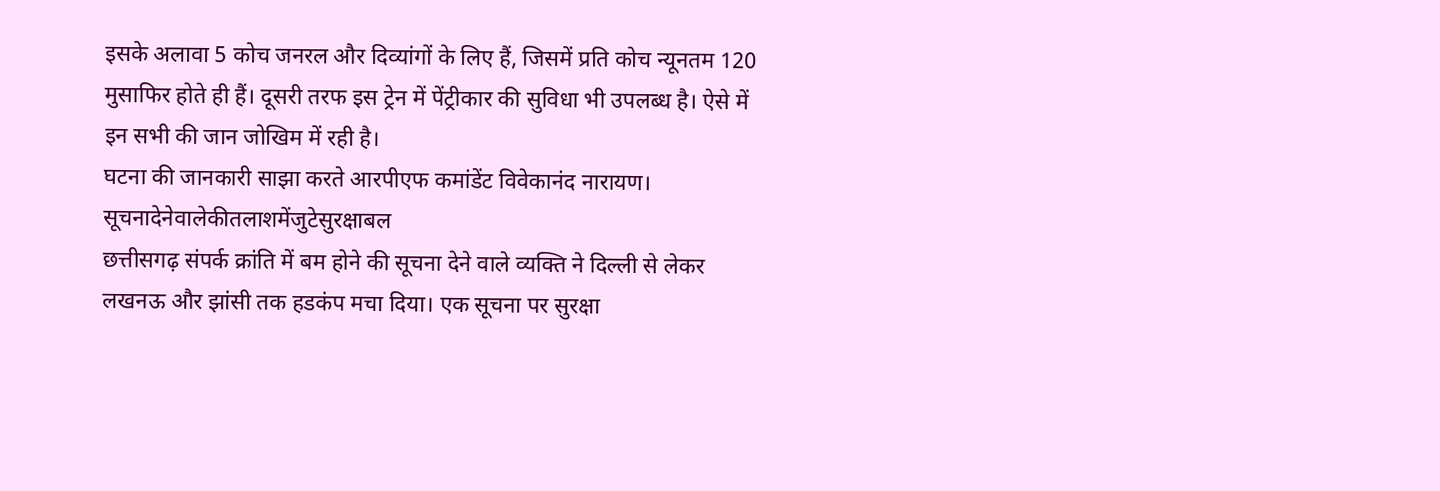इसके अलावा 5 कोच जनरल और दिव्यांगों के लिए हैं, जिसमें प्रति कोच न्यूनतम 120 मुसाफिर होते ही हैं। दूसरी तरफ इस ट्रेन में पेंट्रीकार की सुविधा भी उपलब्ध है। ऐसे में इन सभी की जान जोखिम में रही है।
घटना की जानकारी साझा करते आरपीएफ कमांडेंट विवेकानंद नारायण।
सूचनादेनेवालेकीतलाशमेंजुटेसुरक्षाबल
छत्तीसगढ़ संपर्क क्रांति में बम होने की सूचना देने वाले व्यक्ति ने दिल्ली से लेकर लखनऊ और झांसी तक हडकंप मचा दिया। एक सूचना पर सुरक्षा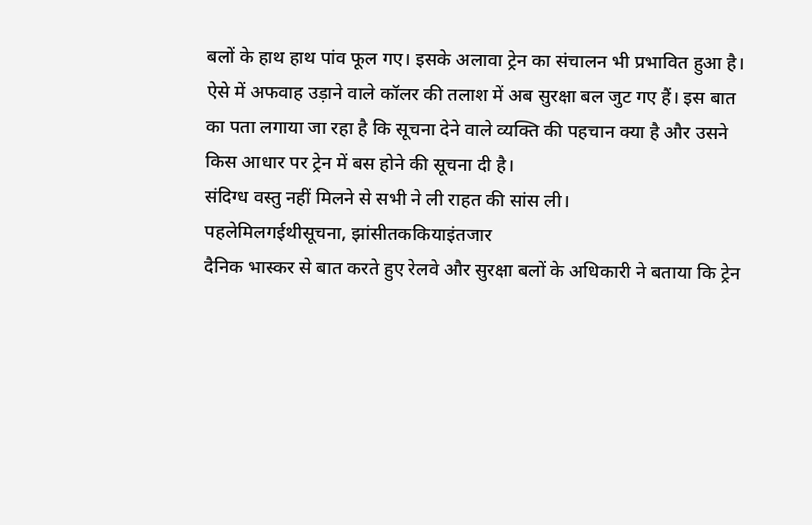बलों के हाथ हाथ पांव फूल गए। इसके अलावा ट्रेन का संचालन भी प्रभावित हुआ है।
ऐसे में अफवाह उड़ाने वाले कॉलर की तलाश में अब सुरक्षा बल जुट गए हैं। इस बात का पता लगाया जा रहा है कि सूचना देने वाले व्यक्ति की पहचान क्या है और उसने किस आधार पर ट्रेन में बस होने की सूचना दी है।
संदिग्ध वस्तु नहीं मिलने से सभी ने ली राहत की सांस ली।
पहलेमिलगईथीसूचना, झांसीतककियाइंतजार
दैनिक भास्कर से बात करते हुए रेलवे और सुरक्षा बलों के अधिकारी ने बताया कि ट्रेन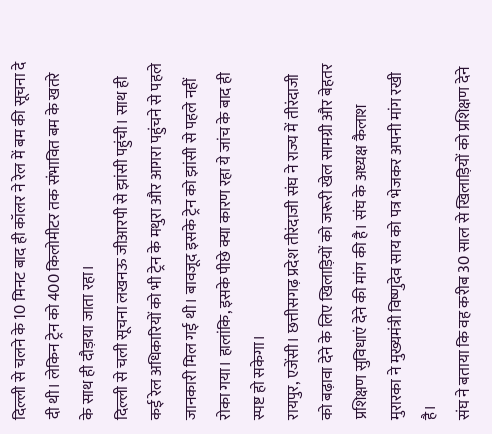दिल्ली से चलने के 10 मिनट बाद ही कॉलर ने रेल में बम की सूचना दे दी थी। लेकिन ट्रेन को 400 किलोमीटर तक संभावित बम के खतरे के साथ ही दौड़ाया जाता रहा।
दिल्ली से चली सूचना लखनऊ जीआरपी से झांसी पहुंची। साथ ही कई रेल अधिकारियों को भी ट्रेन के मथुरा और आगरा पहुंचने से पहले जानकारी मिल गई थी। बावजूद इसके ट्रेन को झांसी से पहले नहीं रोका गया। हालांकि, इसके पीछे क्या कारण रहा ये जांच के बाद ही स्पष्ट हो सकेगा।
रायपुर, एजेंसी। छत्तीसगढ़ प्रदेश तीरंदाजी संघ ने राज्य में तीरंदाजी को बढ़ावा देने के लिए खिलाड़ियों को जरूरी खेल सामग्री और बेहतर प्रशिक्षण सुविधाएं देने की मांग की है। संघ के अध्यक्ष कैलाश मुरारका ने मुख्यमंत्री विष्णुदेव साय को पत्र भेजकर अपनी मांग रखी है।
संघ ने बताया कि वह करीब 30 साल से खिलाड़ियों को प्रशिक्षण देने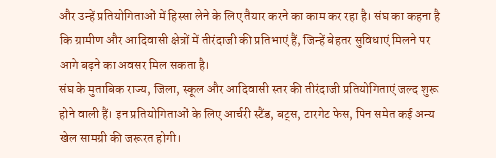और उन्हें प्रतियोगिताओं में हिस्सा लेने के लिए तैयार करने का काम कर रहा है। संघ का कहना है कि ग्रामीण और आदिवासी क्षेत्रों में तीरंदाजी की प्रतिभाएं हैं, जिन्हें बेहतर सुविधाएं मिलने पर आगे बढ़ने का अवसर मिल सकता है।
संघ के मुताबिक राज्य, जिला, स्कूल और आदिवासी स्तर की तीरंदाजी प्रतियोगिताएं जल्द शुरू होने वाली हैं। इन प्रतियोगिताओं के लिए आर्चरी स्टैंड, बट्स, टारगेट फेस, पिन समेत कई अन्य खेल सामग्री की जरूरत होगी।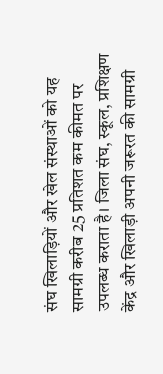संघ खिलाड़ियों और खेल संस्थाओं को यह सामग्री करीब 25 प्रतिशत कम कीमत पर उपलब्ध कराता है। जिला संघ, स्कूल, प्रशिक्षण केंद्र और खिलाड़ी अपनी जरूरत की सामग्री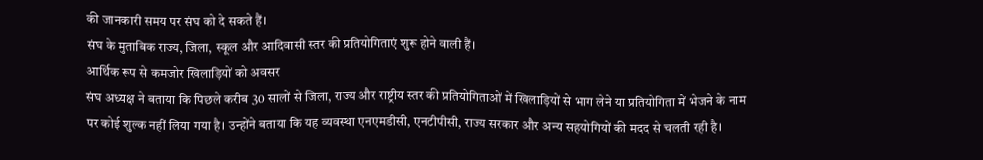की जानकारी समय पर संघ को दे सकते हैं।
संघ के मुताबिक राज्य, जिला, स्कूल और आदिवासी स्तर की प्रतियोगिताएं शुरू होने वाली हैं।
आर्थिक रूप से कमजोर खिलाड़ियों को अवसर
संघ अध्यक्ष ने बताया कि पिछले करीब 30 सालों से जिला, राज्य और राष्ट्रीय स्तर की प्रतियोगिताओं में खिलाड़ियों से भाग लेने या प्रतियोगिता में भेजने के नाम पर कोई शुल्क नहीं लिया गया है। उन्होंने बताया कि यह व्यवस्था एनएमडीसी, एनटीपीसी, राज्य सरकार और अन्य सहयोगियों की मदद से चलती रही है।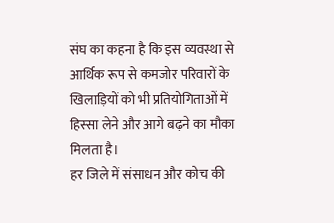संघ का कहना है कि इस व्यवस्था से आर्थिक रूप से कमजोर परिवारों के खिलाड़ियों को भी प्रतियोगिताओं में हिस्सा लेने और आगे बढ़ने का मौका मिलता है।
हर जिले में संसाधन और कोच की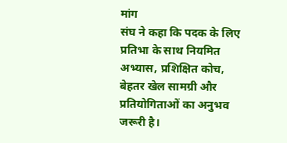मांग
संघ ने कहा कि पदक के लिए प्रतिभा के साथ नियमित अभ्यास, प्रशिक्षित कोच, बेहतर खेल सामग्री और प्रतियोगिताओं का अनुभव जरूरी है।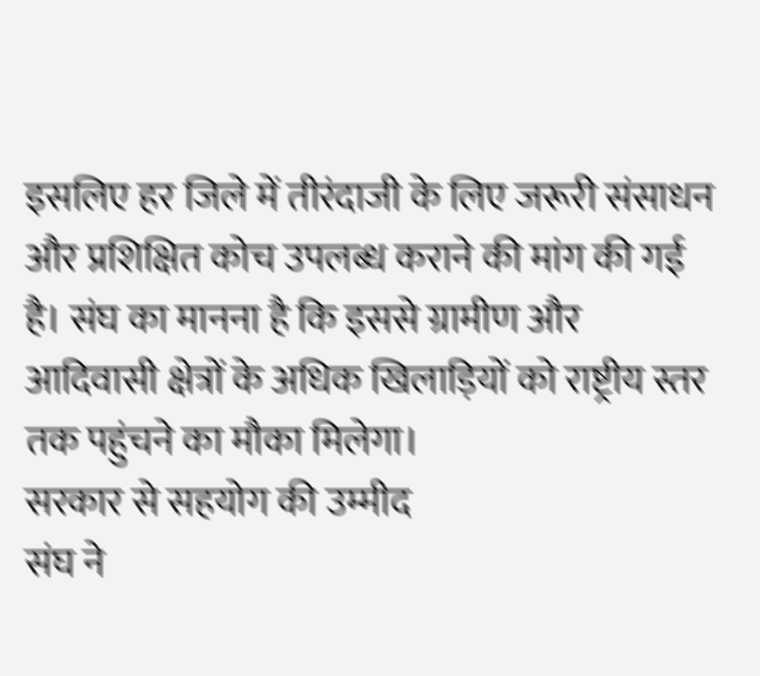इसलिए हर जिले में तीरंदाजी के लिए जरूरी संसाधन और प्रशिक्षित कोच उपलब्ध कराने की मांग की गई है। संघ का मानना है कि इससे ग्रामीण और आदिवासी क्षेत्रों के अधिक खिलाड़ियों को राष्ट्रीय स्तर तक पहुंचने का मौका मिलेगा।
सरकार से सहयोग की उम्मीद
संघ ने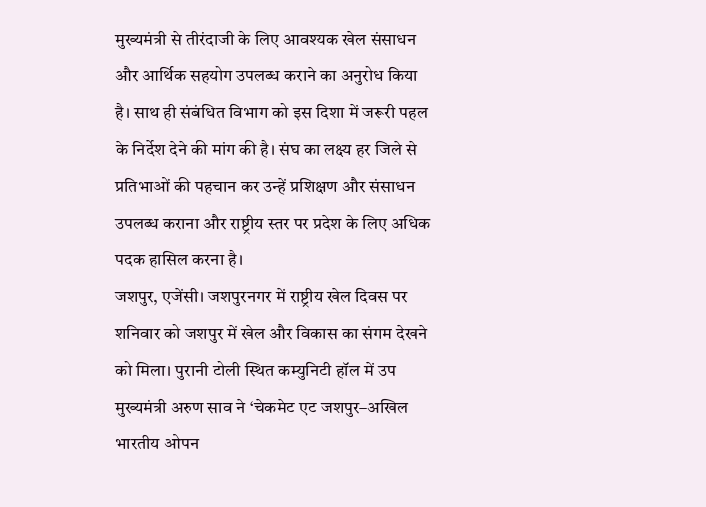मुख्यमंत्री से तीरंदाजी के लिए आवश्यक खेल संसाधन और आर्थिक सहयोग उपलब्ध कराने का अनुरोध किया है। साथ ही संबंधित विभाग को इस दिशा में जरूरी पहल के निर्देश देने की मांग की है। संघ का लक्ष्य हर जिले से प्रतिभाओं की पहचान कर उन्हें प्रशिक्षण और संसाधन उपलब्ध कराना और राष्ट्रीय स्तर पर प्रदेश के लिए अधिक पदक हासिल करना है।
जशपुर, एजेंसी। जशपुरनगर में राष्ट्रीय खेल दिवस पर शनिवार को जशपुर में खेल और विकास का संगम देखने को मिला। पुरानी टोली स्थित कम्युनिटी हॉल में उप मुख्यमंत्री अरुण साव ने ‘चेकमेट एट जशपुर–अखिल भारतीय ओपन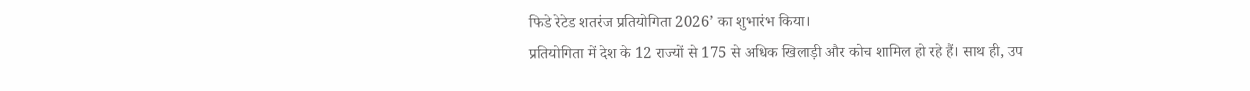फिडे रेटेड शतरंज प्रतियोगिता 2026’ का शुभारंभ किया।
प्रतियोगिता में देश के 12 राज्यों से 175 से अधिक खिलाड़ी और कोच शामिल हो रहे हैं। साथ ही, उप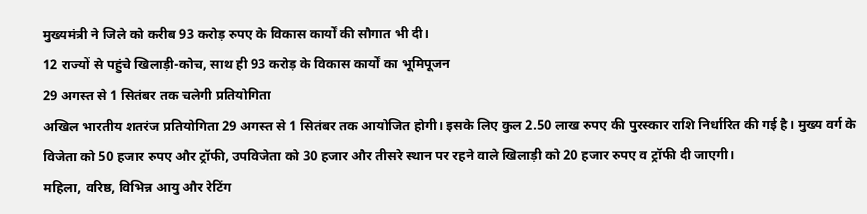मुख्यमंत्री ने जिले को करीब 93 करोड़ रुपए के विकास कार्यों की सौगात भी दी।
12 राज्यों से पहुंचे खिलाड़ी-कोच, साथ ही 93 करोड़ के विकास कार्यों का भूमिपूजन
29 अगस्त से 1 सितंबर तक चलेगी प्रतियोगिता
अखिल भारतीय शतरंज प्रतियोगिता 29 अगस्त से 1 सितंबर तक आयोजित होगी। इसके लिए कुल 2.50 लाख रुपए की पुरस्कार राशि निर्धारित की गई है। मुख्य वर्ग के विजेता को 50 हजार रुपए और ट्रॉफी, उपविजेता को 30 हजार और तीसरे स्थान पर रहने वाले खिलाड़ी को 20 हजार रुपए व ट्रॉफी दी जाएगी।
महिला, वरिष्ठ, विभिन्न आयु और रेटिंग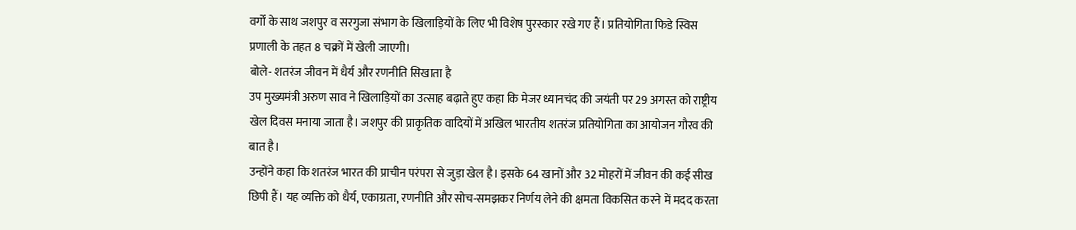वर्गों के साथ जशपुर व सरगुजा संभाग के खिलाड़ियों के लिए भी विशेष पुरस्कार रखे गए हैं। प्रतियोगिता फिडे स्विस प्रणाली के तहत 8 चक्रों में खेली जाएगी।
बोले- शतरंज जीवन में धैर्य और रणनीति सिखाता है
उप मुख्यमंत्री अरुण साव ने खिलाड़ियों का उत्साह बढ़ाते हुए कहा कि मेजर ध्यानचंद की जयंती पर 29 अगस्त को राष्ट्रीय खेल दिवस मनाया जाता है। जशपुर की प्राकृतिक वादियों में अखिल भारतीय शतरंज प्रतियोगिता का आयोजन गौरव की बात है।
उन्होंने कहा कि शतरंज भारत की प्राचीन परंपरा से जुड़ा खेल है। इसके 64 खानों और 32 मोहरों में जीवन की कई सीख छिपी हैं। यह व्यक्ति को धैर्य, एकाग्रता, रणनीति और सोच-समझकर निर्णय लेने की क्षमता विकसित करने में मदद करता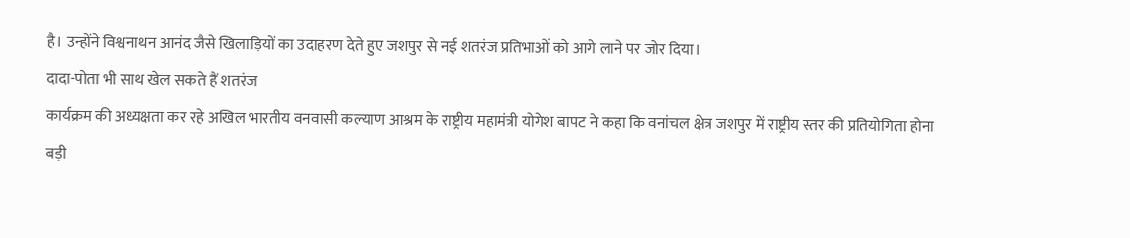है। उन्होंने विश्वनाथन आनंद जैसे खिलाड़ियों का उदाहरण देते हुए जशपुर से नई शतरंज प्रतिभाओं को आगे लाने पर जोर दिया।
दादा-पोता भी साथ खेल सकते हैं शतरंज
कार्यक्रम की अध्यक्षता कर रहे अखिल भारतीय वनवासी कल्याण आश्रम के राष्ट्रीय महामंत्री योगेश बापट ने कहा कि वनांचल क्षेत्र जशपुर में राष्ट्रीय स्तर की प्रतियोगिता होना बड़ी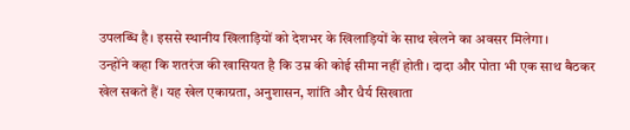उपलब्धि है। इससे स्थानीय खिलाड़ियों को देशभर के खिलाड़ियों के साथ खेलने का अवसर मिलेगा।
उन्होंने कहा कि शतरंज की खासियत है कि उम्र की कोई सीमा नहीं होती। दादा और पोता भी एक साथ बैठकर खेल सकते हैं। यह खेल एकाग्रता, अनुशासन, शांति और धैर्य सिखाता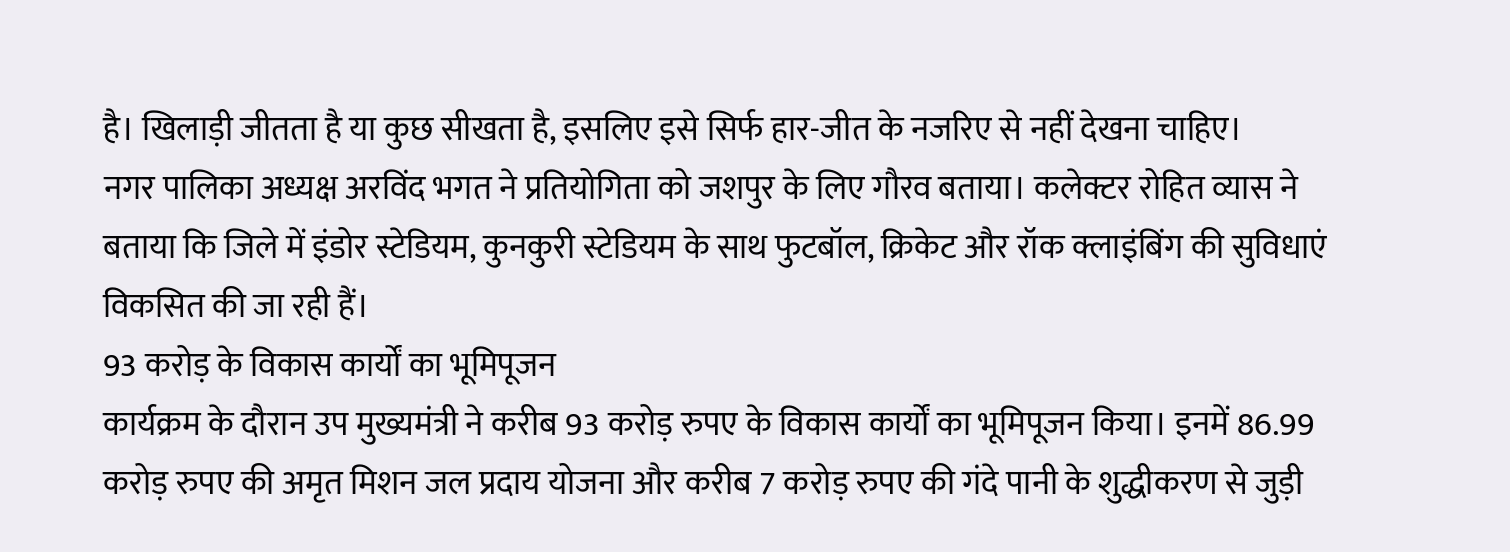है। खिलाड़ी जीतता है या कुछ सीखता है, इसलिए इसे सिर्फ हार-जीत के नजरिए से नहीं देखना चाहिए।
नगर पालिका अध्यक्ष अरविंद भगत ने प्रतियोगिता को जशपुर के लिए गौरव बताया। कलेक्टर रोहित व्यास ने बताया कि जिले में इंडोर स्टेडियम, कुनकुरी स्टेडियम के साथ फुटबॉल, क्रिकेट और रॉक क्लाइंबिंग की सुविधाएं विकसित की जा रही हैं।
93 करोड़ के विकास कार्यों का भूमिपूजन
कार्यक्रम के दौरान उप मुख्यमंत्री ने करीब 93 करोड़ रुपए के विकास कार्यों का भूमिपूजन किया। इनमें 86.99 करोड़ रुपए की अमृत मिशन जल प्रदाय योजना और करीब 7 करोड़ रुपए की गंदे पानी के शुद्धीकरण से जुड़ी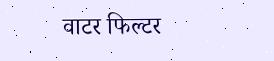वाटर फिल्टर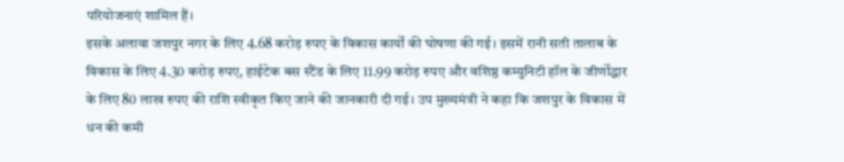परियोजनाएं शामिल हैं।
इसके अलावा जशपुर नगर के लिए 4.68 करोड़ रुपए के विकास कार्यों की घोषणा की गई। इसमें रानी सती तालाब के विकास के लिए 4.30 करोड़ रुपए, हाईटेक बस स्टैंड के लिए 11.99 करोड़ रुपए और वशिष्ठ कम्युनिटी हॉल के जीर्णोद्धार के लिए 80 लाख रुपए की राशि स्वीकृत किए जाने की जानकारी दी गई। उप मुख्यमंत्री ने कहा कि जशपुर के विकास में धन की कमी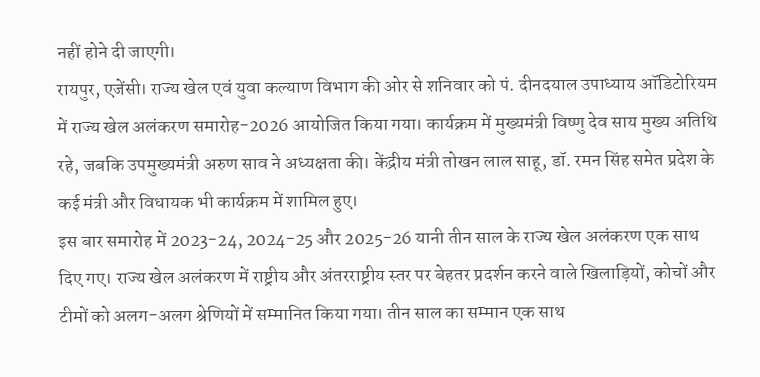नहीं होने दी जाएगी।
रायपुर, एजेंसी। राज्य खेल एवं युवा कल्याण विभाग की ओर से शनिवार को पं. दीनदयाल उपाध्याय ऑडिटोरियम में राज्य खेल अलंकरण समारोह-2026 आयोजित किया गया। कार्यक्रम में मुख्यमंत्री विष्णु देव साय मुख्य अतिथि रहे, जबकि उपमुख्यमंत्री अरुण साव ने अध्यक्षता की। केंद्रीय मंत्री तोखन लाल साहू, डॉ. रमन सिंह समेत प्रदेश के कई मंत्री और विधायक भी कार्यक्रम में शामिल हुए।
इस बार समारोह में 2023-24, 2024-25 और 2025-26 यानी तीन साल के राज्य खेल अलंकरण एक साथ दिए गए। राज्य खेल अलंकरण में राष्ट्रीय और अंतरराष्ट्रीय स्तर पर बेहतर प्रदर्शन करने वाले खिलाड़ियों, कोचों और टीमों को अलग-अलग श्रेणियों में सम्मानित किया गया। तीन साल का सम्मान एक साथ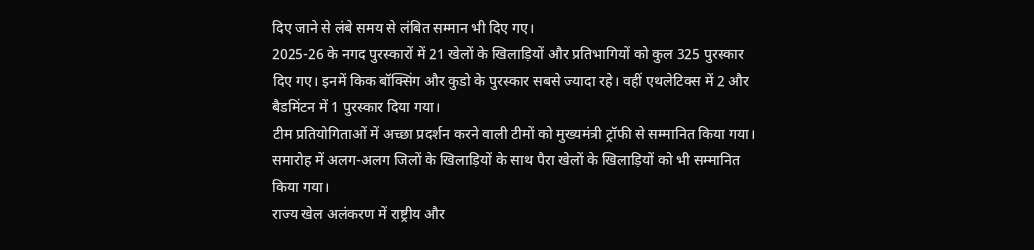दिए जाने से लंबे समय से लंबित सम्मान भी दिए गए।
2025-26 के नगद पुरस्कारों में 21 खेलों के खिलाड़ियों और प्रतिभागियों को कुल 325 पुरस्कार दिए गए। इनमें किक बॉक्सिंग और कुडो के पुरस्कार सबसे ज्यादा रहे। वहीं एथलेटिक्स में 2 और बैडमिंटन में 1 पुरस्कार दिया गया।
टीम प्रतियोगिताओं में अच्छा प्रदर्शन करने वाली टीमों को मुख्यमंत्री ट्रॉफी से सम्मानित किया गया। समारोह में अलग-अलग जिलों के खिलाड़ियों के साथ पैरा खेलों के खिलाड़ियों को भी सम्मानित किया गया।
राज्य खेल अलंकरण में राष्ट्रीय और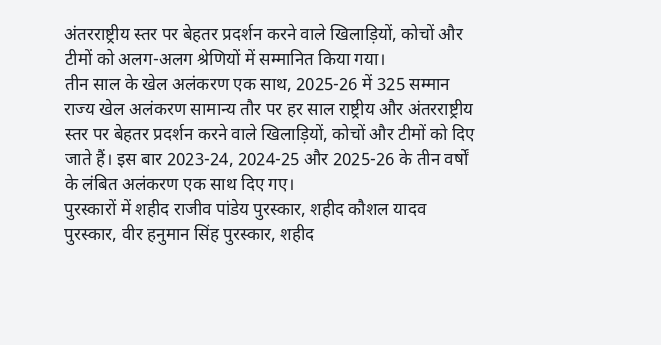अंतरराष्ट्रीय स्तर पर बेहतर प्रदर्शन करने वाले खिलाड़ियों, कोचों और टीमों को अलग-अलग श्रेणियों में सम्मानित किया गया।
तीन साल के खेल अलंकरण एक साथ, 2025-26 में 325 सम्मान
राज्य खेल अलंकरण सामान्य तौर पर हर साल राष्ट्रीय और अंतरराष्ट्रीय स्तर पर बेहतर प्रदर्शन करने वाले खिलाड़ियों, कोचों और टीमों को दिए जाते हैं। इस बार 2023-24, 2024-25 और 2025-26 के तीन वर्षों के लंबित अलंकरण एक साथ दिए गए।
पुरस्कारों में शहीद राजीव पांडेय पुरस्कार, शहीद कौशल यादव पुरस्कार, वीर हनुमान सिंह पुरस्कार, शहीद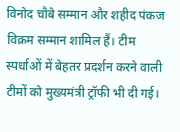विनोद चौबे सम्मान और शहीद पंकज विक्रम सम्मान शामिल हैं। टीम स्पर्धाओं में बेहतर प्रदर्शन करने वाली टीमों को मुख्यमंत्री ट्रॉफी भी दी गई।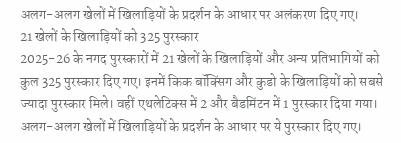अलग-अलग खेलों में खिलाड़ियों के प्रदर्शन के आधार पर अलंकरण दिए गए।
21 खेलों के खिलाड़ियों को 325 पुरस्कार
2025-26 के नगद पुरस्कारों में 21 खेलों के खिलाड़ियों और अन्य प्रतिभागियों को कुल 325 पुरस्कार दिए गए। इनमें किक बॉक्सिंग और कुडो के खिलाड़ियों को सबसे ज्यादा पुरस्कार मिले। वहीं एथलेटिक्स में 2 और बैडमिंटन में 1 पुरस्कार दिया गया। अलग-अलग खेलों में खिलाड़ियों के प्रदर्शन के आधार पर ये पुरस्कार दिए गए।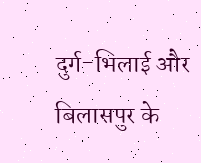दुर्ग-भिलाई और बिलासपुर के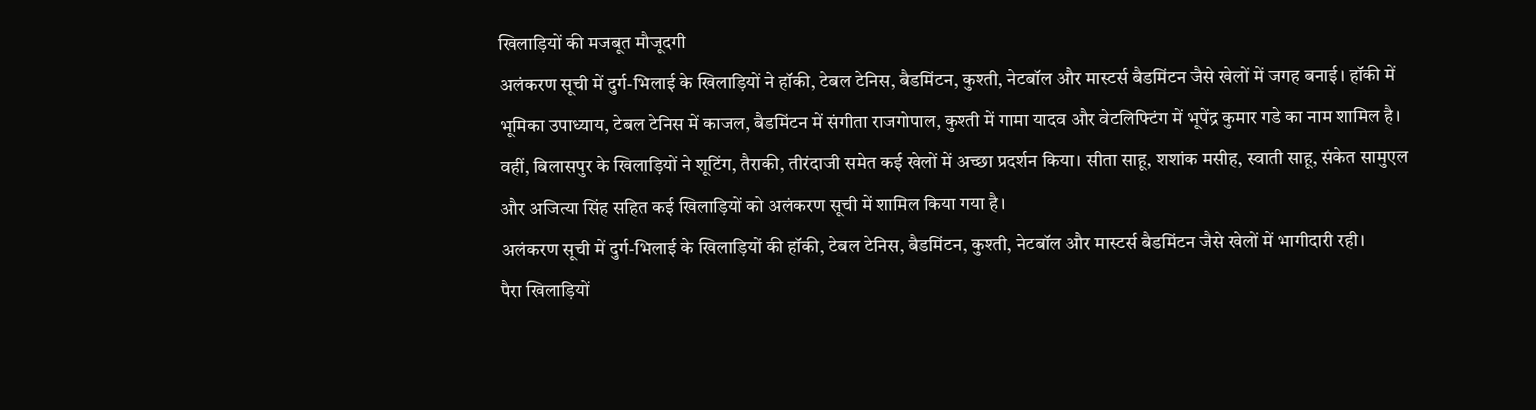खिलाड़ियों की मजबूत मौजूदगी
अलंकरण सूची में दुर्ग-भिलाई के खिलाड़ियों ने हॉकी, टेबल टेनिस, बैडमिंटन, कुश्ती, नेटबॉल और मास्टर्स बैडमिंटन जैसे खेलों में जगह बनाई। हॉकी में भूमिका उपाध्याय, टेबल टेनिस में काजल, बैडमिंटन में संगीता राजगोपाल, कुश्ती में गामा यादव और वेटलिफ्टिंग में भूपेंद्र कुमार गडे का नाम शामिल है।
वहीं, बिलासपुर के खिलाड़ियों ने शूटिंग, तैराकी, तीरंदाजी समेत कई खेलों में अच्छा प्रदर्शन किया। सीता साहू, शशांक मसीह, स्वाती साहू, संकेत सामुएल और अजित्या सिंह सहित कई खिलाड़ियों को अलंकरण सूची में शामिल किया गया है।
अलंकरण सूची में दुर्ग-भिलाई के खिलाड़ियों की हॉकी, टेबल टेनिस, बैडमिंटन, कुश्ती, नेटबॉल और मास्टर्स बैडमिंटन जैसे खेलों में भागीदारी रही।
पैरा खिलाड़ियों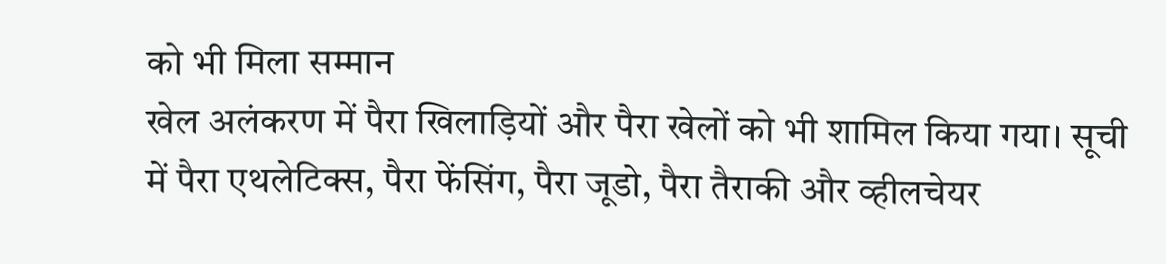को भी मिला सम्मान
खेल अलंकरण में पैरा खिलाड़ियों और पैरा खेलों को भी शामिल किया गया। सूची में पैरा एथलेटिक्स, पैरा फेंसिंग, पैरा जूडो, पैरा तैराकी और व्हीलचेयर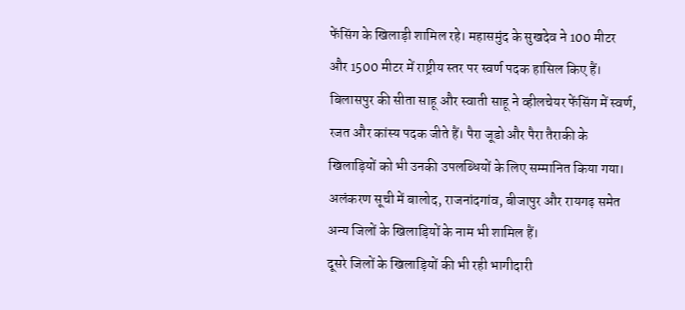फेंसिंग के खिलाड़ी शामिल रहे। महासमुंद के सुखदेव ने 100 मीटर और 1500 मीटर में राष्ट्रीय स्तर पर स्वर्ण पदक हासिल किए हैं।
बिलासपुर की सीता साहू और स्वाती साहू ने व्हीलचेयर फेंसिंग में स्वर्ण, रजत और कांस्य पदक जीते हैं। पैरा जूडो और पैरा तैराकी के खिलाड़ियों को भी उनकी उपलब्धियों के लिए सम्मानित किया गया।
अलंकरण सूची में बालोद, राजनांदगांव, बीजापुर और रायगढ़ समेत अन्य जिलों के खिलाड़ियों के नाम भी शामिल हैं।
दूसरे जिलों के खिलाड़ियों की भी रही भागीदारी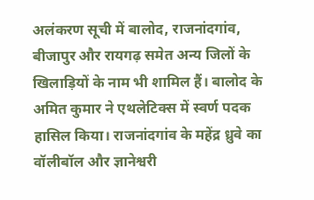अलंकरण सूची में बालोद, राजनांदगांव, बीजापुर और रायगढ़ समेत अन्य जिलों के खिलाड़ियों के नाम भी शामिल हैं। बालोद के अमित कुमार ने एथलेटिक्स में स्वर्ण पदक हासिल किया। राजनांदगांव के महेंद्र ध्रुवे का वॉलीबॉल और ज्ञानेश्वरी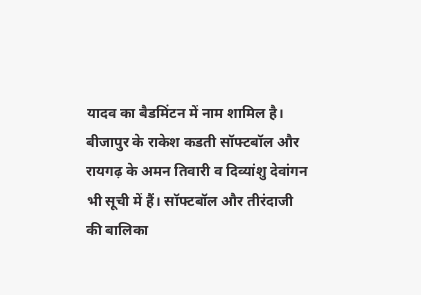यादव का बैडमिंटन में नाम शामिल है।
बीजापुर के राकेश कडती सॉफ्टबॉल और रायगढ़ के अमन तिवारी व दिव्यांशु देवांगन भी सूची में हैं। सॉफ्टबॉल और तीरंदाजी की बालिका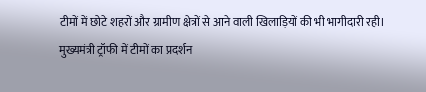टीमों में छोटे शहरों और ग्रामीण क्षेत्रों से आने वाली खिलाड़ियों की भी भागीदारी रही।
मुख्यमंत्री ट्रॉफी में टीमों का प्रदर्शन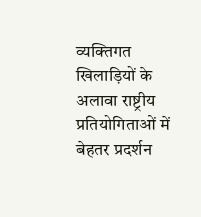व्यक्तिगत खिलाड़ियों के अलावा राष्ट्रीय प्रतियोगिताओं में बेहतर प्रदर्शन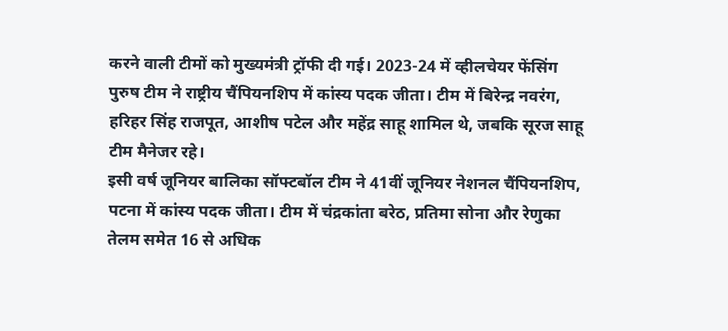करने वाली टीमों को मुख्यमंत्री ट्रॉफी दी गई। 2023-24 में व्हीलचेयर फेंसिंग पुरुष टीम ने राष्ट्रीय चैंपियनशिप में कांस्य पदक जीता। टीम में बिरेन्द्र नवरंग, हरिहर सिंह राजपूत, आशीष पटेल और महेंद्र साहू शामिल थे, जबकि सूरज साहू टीम मैनेजर रहे।
इसी वर्ष जूनियर बालिका सॉफ्टबॉल टीम ने 41वीं जूनियर नेशनल चैंपियनशिप, पटना में कांस्य पदक जीता। टीम में चंद्रकांता बरेठ, प्रतिमा सोना और रेणुका तेलम समेत 16 से अधिक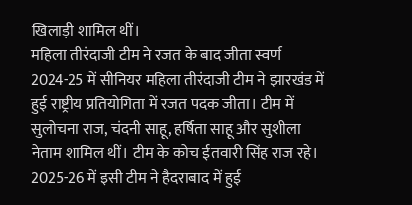खिलाड़ी शामिल थीं।
महिला तीरंदाजी टीम ने रजत के बाद जीता स्वर्ण
2024-25 में सीनियर महिला तीरंदाजी टीम ने झारखंड में हुई राष्ट्रीय प्रतियोगिता में रजत पदक जीता। टीम में सुलोचना राज, चंदनी साहू, हर्षिता साहू और सुशीला नेताम शामिल थीं। टीम के कोच ईतवारी सिंह राज रहे। 2025-26 में इसी टीम ने हैदराबाद में हुई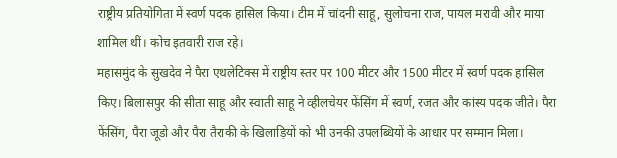राष्ट्रीय प्रतियोगिता में स्वर्ण पदक हासिल किया। टीम में चांदनी साहू, सुलोचना राज, पायल मरावी और माया शामिल थीं। कोच इतवारी राज रहे।
महासमुंद के सुखदेव ने पैरा एथलेटिक्स में राष्ट्रीय स्तर पर 100 मीटर और 1500 मीटर में स्वर्ण पदक हासिल किए। बिलासपुर की सीता साहू और स्वाती साहू ने व्हीलचेयर फेंसिंग में स्वर्ण, रजत और कांस्य पदक जीते। पैरा फेंसिंग, पैरा जूडो और पैरा तैराकी के खिलाड़ियों को भी उनकी उपलब्धियों के आधार पर सम्मान मिला।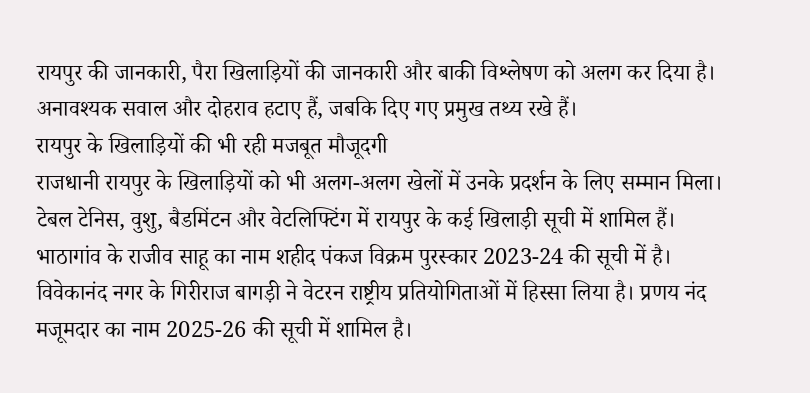रायपुर की जानकारी, पैरा खिलाड़ियों की जानकारी और बाकी विश्लेषण को अलग कर दिया है। अनावश्यक सवाल और दोहराव हटाए हैं, जबकि दिए गए प्रमुख तथ्य रखे हैं।
रायपुर के खिलाड़ियों की भी रही मजबूत मौजूदगी
राजधानी रायपुर के खिलाड़ियों को भी अलग-अलग खेलों में उनके प्रदर्शन के लिए सम्मान मिला। टेबल टेनिस, वुशु, बैडमिंटन और वेटलिफ्टिंग में रायपुर के कई खिलाड़ी सूची में शामिल हैं। भाठागांव के राजीव साहू का नाम शहीद पंकज विक्रम पुरस्कार 2023-24 की सूची में है।
विवेकानंद नगर के गिरीराज बागड़ी ने वेटरन राष्ट्रीय प्रतियोगिताओं में हिस्सा लिया है। प्रणय नंद मजूमदार का नाम 2025-26 की सूची में शामिल है।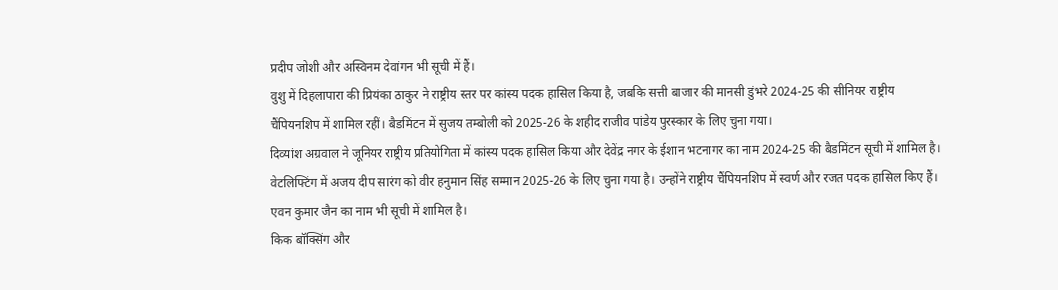प्रदीप जोशी और अस्विनम देवांगन भी सूची में हैं।
वुशु में दिहलापारा की प्रियंका ठाकुर ने राष्ट्रीय स्तर पर कांस्य पदक हासिल किया है, जबकि सत्ती बाजार की मानसी डुंभरे 2024-25 की सीनियर राष्ट्रीय चैंपियनशिप में शामिल रहीं। बैडमिंटन में सुजय तम्बोली को 2025-26 के शहीद राजीव पांडेय पुरस्कार के लिए चुना गया।
दिव्यांश अग्रवाल ने जूनियर राष्ट्रीय प्रतियोगिता में कांस्य पदक हासिल किया और देवेंद्र नगर के ईशान भटनागर का नाम 2024-25 की बैडमिंटन सूची में शामिल है। वेटलिफ्टिंग में अजय दीप सारंग को वीर हनुमान सिंह सम्मान 2025-26 के लिए चुना गया है। उन्होंने राष्ट्रीय चैंपियनशिप में स्वर्ण और रजत पदक हासिल किए हैं। एवन कुमार जैन का नाम भी सूची में शामिल है।
किक बॉक्सिंग और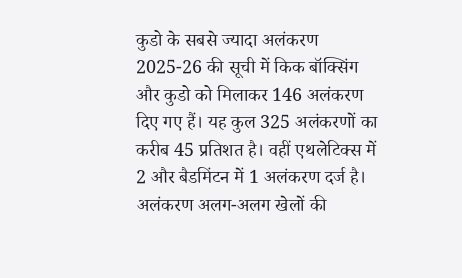कुडो के सबसे ज्यादा अलंकरण
2025-26 की सूची में किक बॉक्सिंग और कुडो को मिलाकर 146 अलंकरण दिए गए हैं। यह कुल 325 अलंकरणों का करीब 45 प्रतिशत है। वहीं एथलेटिक्स में 2 और बैडमिंटन में 1 अलंकरण दर्ज है। अलंकरण अलग-अलग खेलों की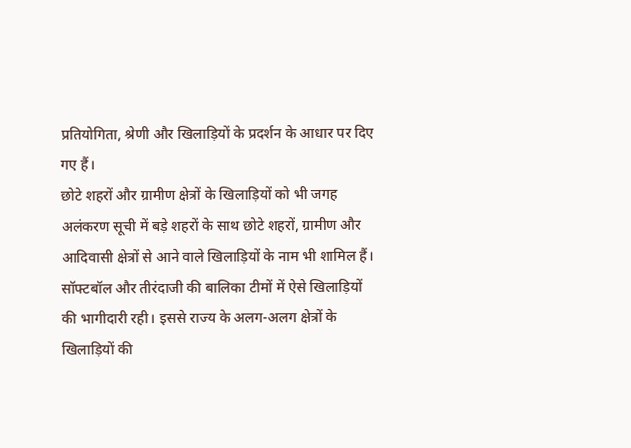प्रतियोगिता, श्रेणी और खिलाड़ियों के प्रदर्शन के आधार पर दिए गए हैं।
छोटे शहरों और ग्रामीण क्षेत्रों के खिलाड़ियों को भी जगह
अलंकरण सूची में बड़े शहरों के साथ छोटे शहरों, ग्रामीण और आदिवासी क्षेत्रों से आने वाले खिलाड़ियों के नाम भी शामिल हैं। सॉफ्टबॉल और तीरंदाजी की बालिका टीमों में ऐसे खिलाड़ियों की भागीदारी रही। इससे राज्य के अलग-अलग क्षेत्रों के खिलाड़ियों की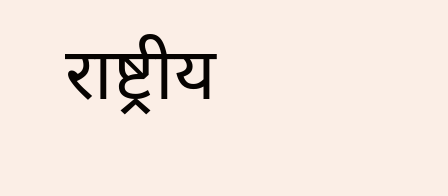राष्ट्रीय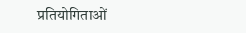प्रतियोगिताओं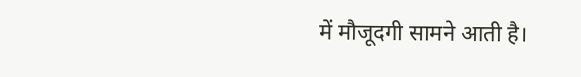में मौजूदगी सामने आती है।